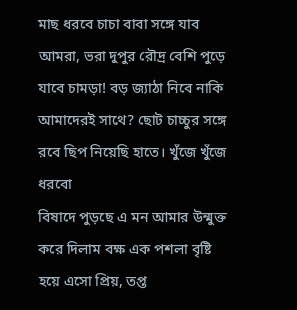মাছ ধরবে চাচা বাবা সঙ্গে যাব আমরা, ভরা দুপুর রৌদ্র বেশি পুড়ে যাবে চামড়া! বড় জ্যাঠা নিবে নাকি আমাদেরই সাথে? ছোট চাচ্চুর সঙ্গে রবে ছিপ নিয়েছি হাতে। খুঁজে খুঁজে ধরবো
বিষাদে পুড়ছে এ মন আমার উন্মুক্ত করে দিলাম বক্ষ এক পশলা বৃষ্টি হয়ে এসো প্রিয়, তপ্ত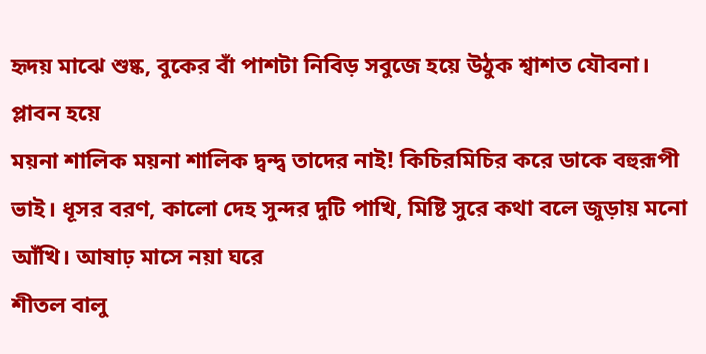হৃদয় মাঝে শুষ্ক, বুকের বাঁ পাশটা নিবিড় সবুজে হয়ে উঠুক শ্বাশত যৌবনা। প্লাবন হয়ে
ময়না শালিক ময়না শালিক দ্বন্দ্ব তাদের নাই! কিচিরমিচির করে ডাকে বহুরূপী ভাই। ধূসর বরণ, কালো দেহ সুন্দর দুটি পাখি, মিষ্টি সুরে কথা বলে জুড়ায় মনো আঁখি। আষাঢ় মাসে নয়া ঘরে
শীতল বালু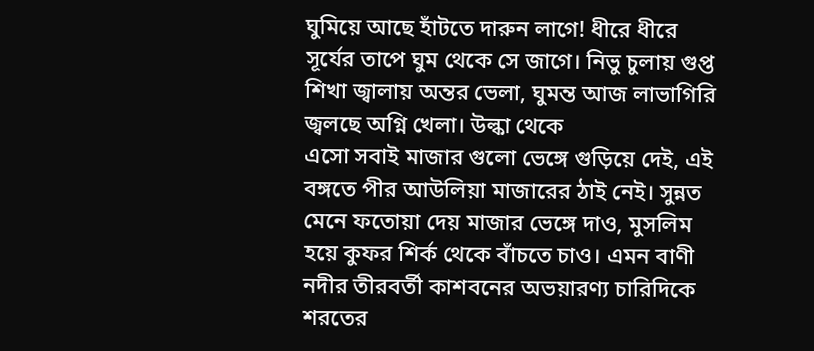ঘুমিয়ে আছে হাঁটতে দারুন লাগে! ধীরে ধীরে সূর্যের তাপে ঘুম থেকে সে জাগে। নিভু চুলায় গুপ্ত শিখা জ্বালায় অন্তর ভেলা, ঘুমন্ত আজ লাভাগিরি জ্বলছে অগ্নি খেলা। উল্কা থেকে
এসো সবাই মাজার গুলো ভেঙ্গে গুড়িয়ে দেই, এই বঙ্গতে পীর আউলিয়া মাজারের ঠাই নেই। সুন্নত মেনে ফতোয়া দেয় মাজার ভেঙ্গে দাও, মুসলিম হয়ে কুফর শির্ক থেকে বাঁচতে চাও। এমন বাণী
নদীর তীরবর্তী কাশবনের অভয়ারণ্য চারিদিকে শরতের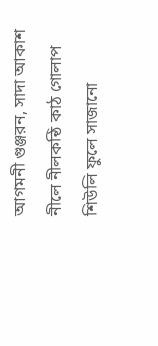আগমনী গুঞ্জরন, সাদা আকাশ নীলে নীলকন্ঠি কাঠ গোলাপ শিউলি ফুলে সাজানো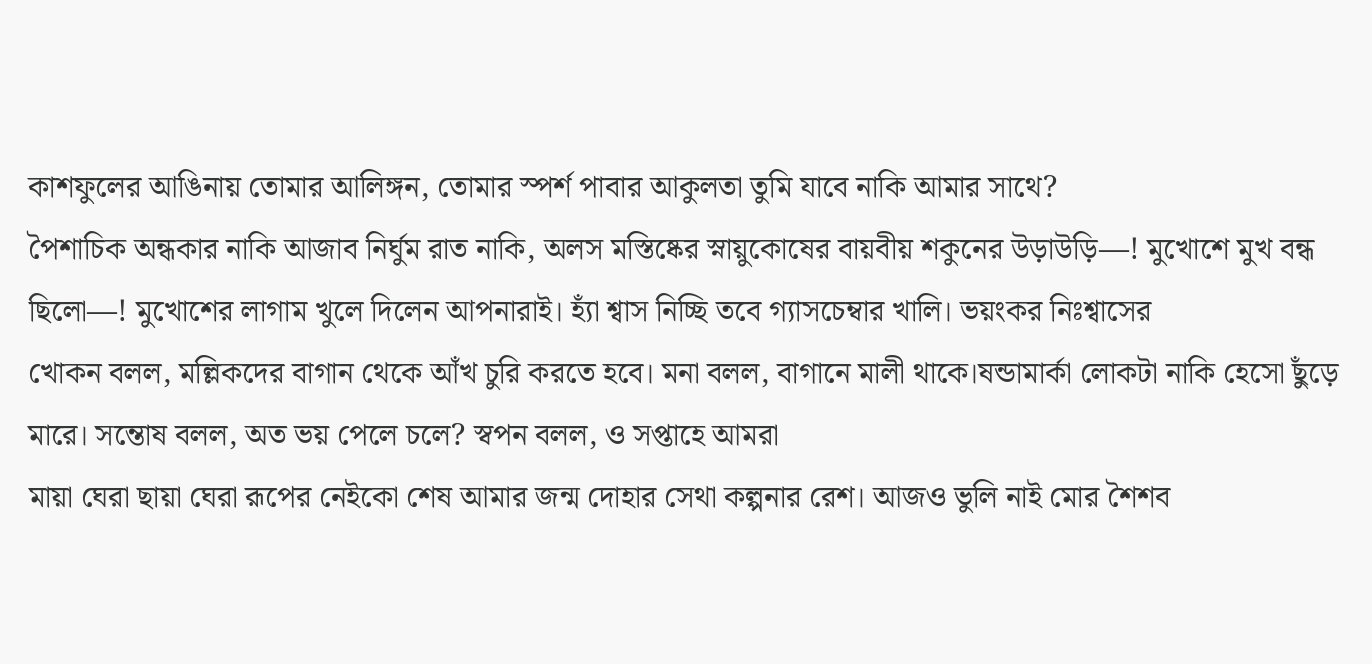কাশফুলের আঙিনায় তোমার আলিঙ্গন, তোমার স্পর্শ পাবার আকুলতা তুমি যাবে নাকি আমার সাথে?
পৈশাচিক অন্ধকার নাকি আজাব নির্ঘুম রাত নাকি, অলস মস্তিষ্কের স্নায়ুকোষের বায়বীয় শকুনের উড়াউড়ি—! মুখোশে মুখ বন্ধ ছিলো—! মুখোশের লাগাম খুলে দিলেন আপনারাই। হ্যাঁ শ্বাস নিচ্ছি তবে গ্যাসচেম্বার খালি। ভয়ংকর নিঃশ্বাসের
খোকন বলল, মল্লিকদের বাগান থেকে আঁখ চুরি করতে হবে। মনা বলল, বাগানে মালী থাকে।ষন্ডামার্কা লোকটা নাকি হেসো ছুঁড়ে মারে। সন্তোষ বলল, অত ভয় পেলে চলে? স্বপন বলল, ও সপ্তাহে আমরা
মায়া ঘেরা ছায়া ঘেরা রূপের নেইকো শেষ আমার জন্ম দোহার সেথা কল্পনার রেশ। আজও ভুলি নাই মোর শৈশব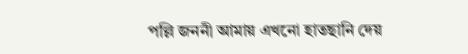পল্লি জননী আমায় এখনো হাতছানি দেয়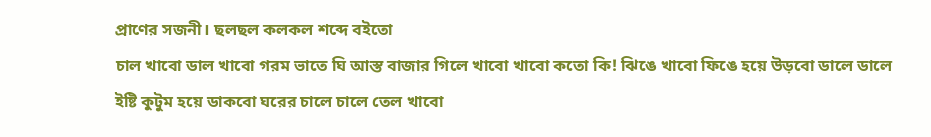প্রাণের সজনী। ছলছল কলকল শব্দে বইতো
চাল খাবো ডাল খাবো গরম ভাতে ঘি আস্ত বাজার গিলে খাবো খাবো কতো কি! ঝিঙে খাবো ফিঙে হয়ে উড়বো ডালে ডালে ইষ্টি কুটুম হয়ে ডাকবো ঘরের চালে চালে তেল খাবো